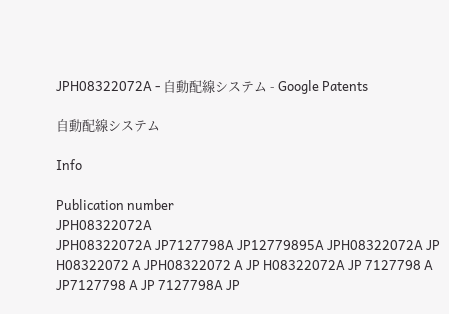JPH08322072A - 自動配線システム - Google Patents

自動配線システム

Info

Publication number
JPH08322072A
JPH08322072A JP7127798A JP12779895A JPH08322072A JP H08322072 A JPH08322072 A JP H08322072A JP 7127798 A JP7127798 A JP 7127798A JP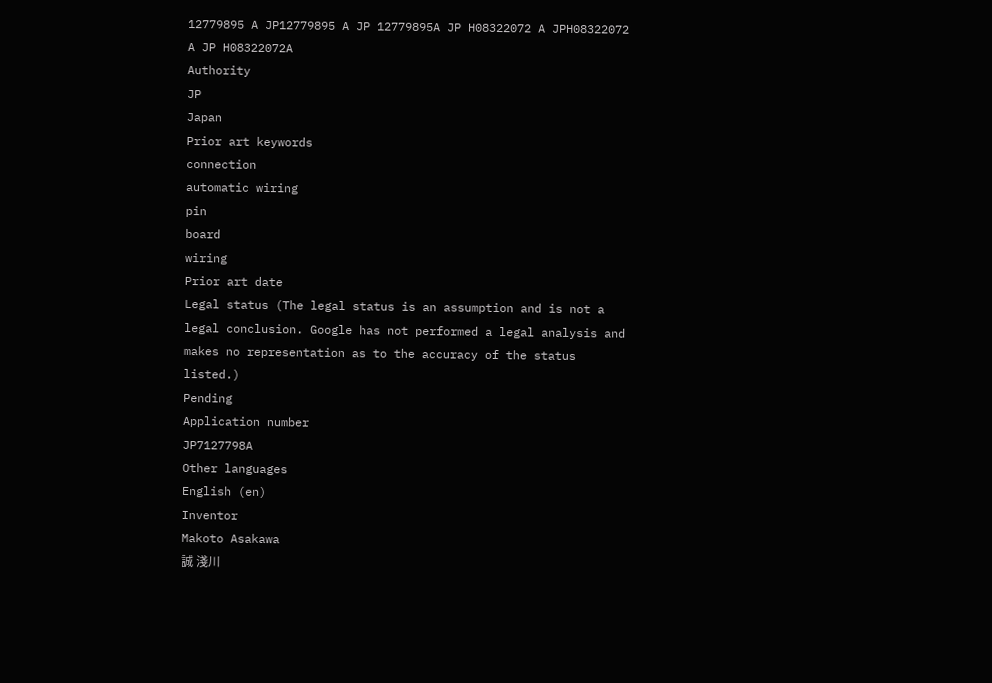12779895 A JP12779895 A JP 12779895A JP H08322072 A JPH08322072 A JP H08322072A
Authority
JP
Japan
Prior art keywords
connection
automatic wiring
pin
board
wiring
Prior art date
Legal status (The legal status is an assumption and is not a legal conclusion. Google has not performed a legal analysis and makes no representation as to the accuracy of the status listed.)
Pending
Application number
JP7127798A
Other languages
English (en)
Inventor
Makoto Asakawa
誠 淺川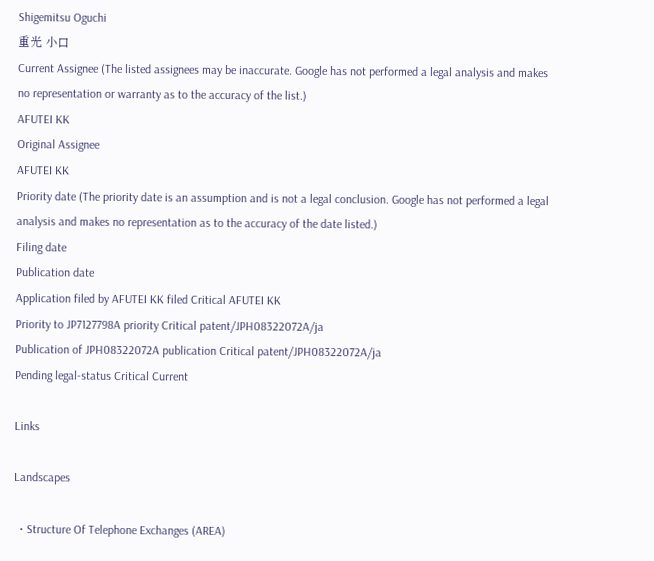Shigemitsu Oguchi
重光 小口
Current Assignee (The listed assignees may be inaccurate. Google has not performed a legal analysis and makes no representation or warranty as to the accuracy of the list.)
AFUTEI KK
Original Assignee
AFUTEI KK
Priority date (The priority date is an assumption and is not a legal conclusion. Google has not performed a legal analysis and makes no representation as to the accuracy of the date listed.)
Filing date
Publication date
Application filed by AFUTEI KK filed Critical AFUTEI KK
Priority to JP7127798A priority Critical patent/JPH08322072A/ja
Publication of JPH08322072A publication Critical patent/JPH08322072A/ja
Pending legal-status Critical Current

Links

Landscapes

  • Structure Of Telephone Exchanges (AREA)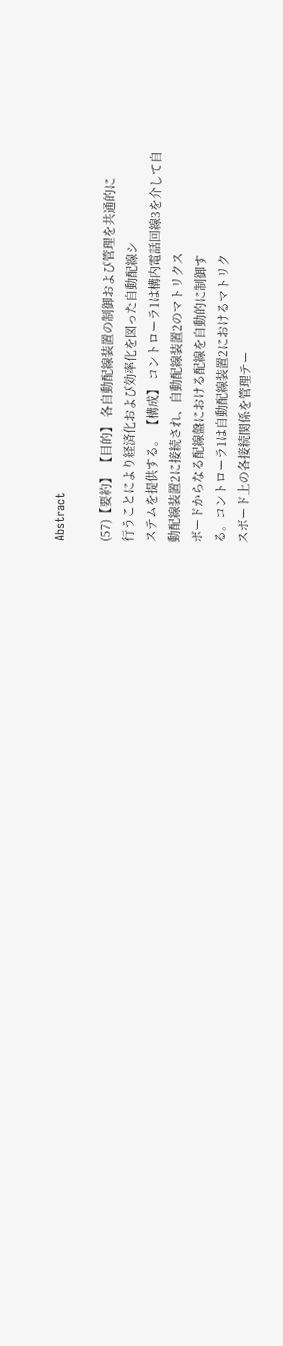Abstract

(57)【要約】 【目的】 各自動配線装置の制御および管理を共通的に
行うことにより経済化および効率化を図った自動配線シ
ステムを提供する。 【構成】 コントローラ1は構内電話回線3を介して自
動配線装置2に接続され、自動配線装置2のマトリクス
ボードからなる配線盤における配線を自動的に制御す
る。コントローラ1は自動配線装置2におけるマトリク
スボード上の各接続関係を管理テー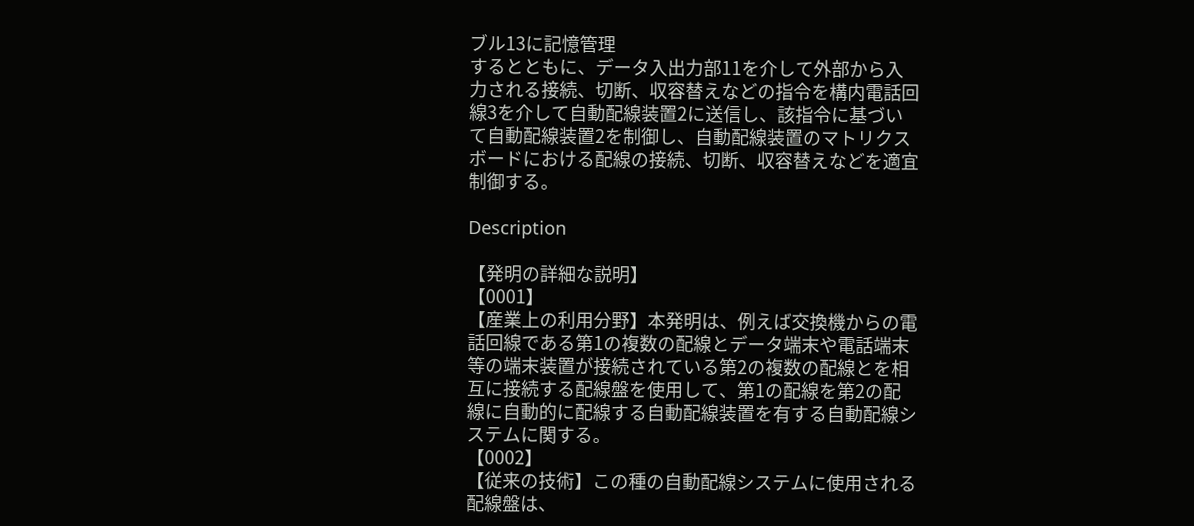ブル13に記憶管理
するとともに、データ入出力部11を介して外部から入
力される接続、切断、収容替えなどの指令を構内電話回
線3を介して自動配線装置2に送信し、該指令に基づい
て自動配線装置2を制御し、自動配線装置のマトリクス
ボードにおける配線の接続、切断、収容替えなどを適宜
制御する。

Description

【発明の詳細な説明】
【0001】
【産業上の利用分野】本発明は、例えば交換機からの電
話回線である第1の複数の配線とデータ端末や電話端末
等の端末装置が接続されている第2の複数の配線とを相
互に接続する配線盤を使用して、第1の配線を第2の配
線に自動的に配線する自動配線装置を有する自動配線シ
ステムに関する。
【0002】
【従来の技術】この種の自動配線システムに使用される
配線盤は、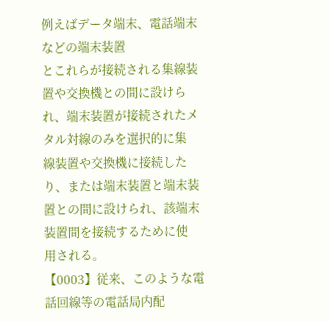例えばデータ端末、電話端末などの端末装置
とこれらが接続される集線装置や交換機との間に設けら
れ、端末装置が接続されたメタル対線のみを選択的に集
線装置や交換機に接続したり、または端末装置と端末装
置との間に設けられ、該端末装置間を接続するために使
用される。
【0003】従来、このような電話回線等の電話局内配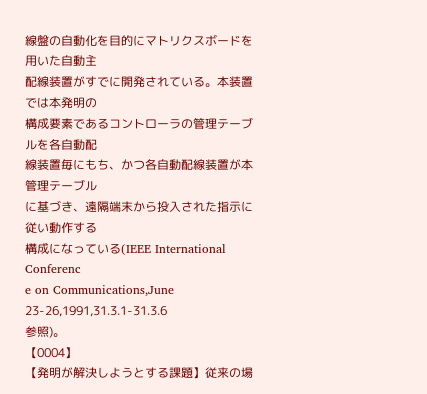線盤の自動化を目的にマトリクスボードを用いた自動主
配線装置がすでに開発されている。本装置では本発明の
構成要素であるコントローラの管理テーブルを各自動配
線装置毎にもち、かつ各自動配線装置が本管理テーブル
に基づき、遠隔端末から投入された指示に従い動作する
構成になっている(IEEE International Conferenc
e on Communications,June 23-26,1991,31.3.1-31.3.6
参照)。
【0004】
【発明が解決しようとする課題】従来の場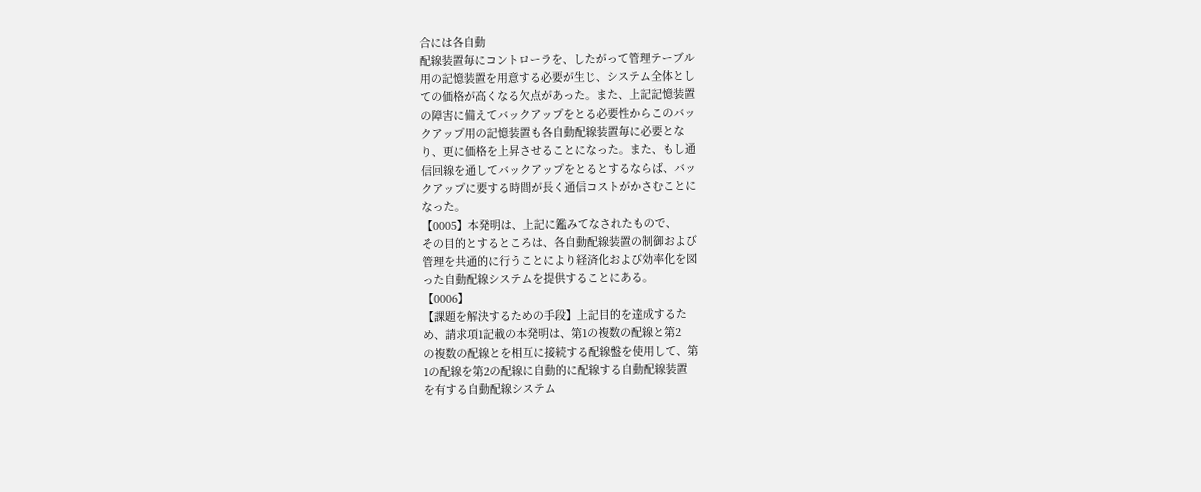合には各自動
配線装置毎にコントローラを、したがって管理テーブル
用の記憶装置を用意する必要が生じ、システム全体とし
ての価格が高くなる欠点があった。また、上記記憶装置
の障害に備えてバックアップをとる必要性からこのバッ
クアップ用の記憶装置も各自動配線装置毎に必要とな
り、更に価格を上昇させることになった。また、もし通
信回線を通してバックアップをとるとするならば、バッ
クアップに要する時間が長く通信コストがかさむことに
なった。
【0005】本発明は、上記に鑑みてなされたもので、
その目的とするところは、各自動配線装置の制御および
管理を共通的に行うことにより経済化および効率化を図
った自動配線システムを提供することにある。
【0006】
【課題を解決するための手段】上記目的を達成するた
め、請求項1記載の本発明は、第1の複数の配線と第2
の複数の配線とを相互に接続する配線盤を使用して、第
1の配線を第2の配線に自動的に配線する自動配線装置
を有する自動配線システム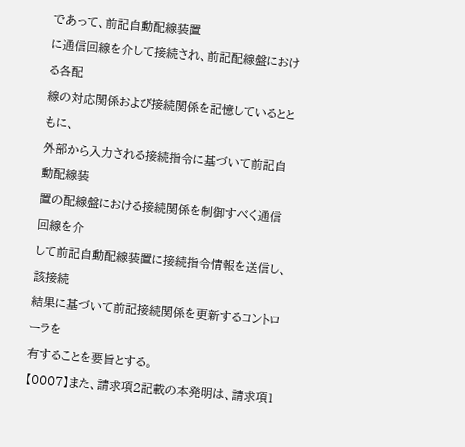であって、前記自動配線装置
に通信回線を介して接続され、前記配線盤における各配
線の対応関係および接続関係を記憶しているとともに、
外部から入力される接続指令に基づいて前記自動配線装
置の配線盤における接続関係を制御すべく通信回線を介
して前記自動配線装置に接続指令情報を送信し、該接続
結果に基づいて前記接続関係を更新するコントローラを
有することを要旨とする。
【0007】また、請求項2記載の本発明は、請求項1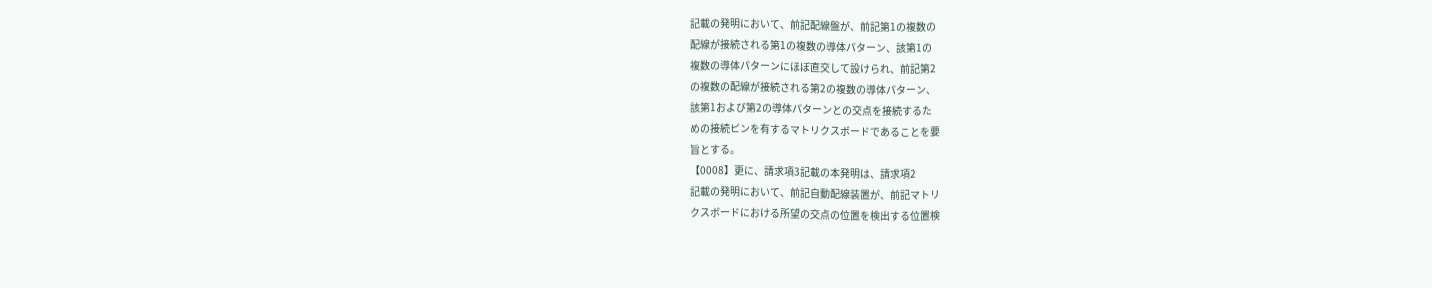記載の発明において、前記配線盤が、前記第1の複数の
配線が接続される第1の複数の導体パターン、該第1の
複数の導体パターンにほぼ直交して設けられ、前記第2
の複数の配線が接続される第2の複数の導体パターン、
該第1および第2の導体パターンとの交点を接続するた
めの接続ピンを有するマトリクスボードであることを要
旨とする。
【0008】更に、請求項3記載の本発明は、請求項2
記載の発明において、前記自動配線装置が、前記マトリ
クスボードにおける所望の交点の位置を検出する位置検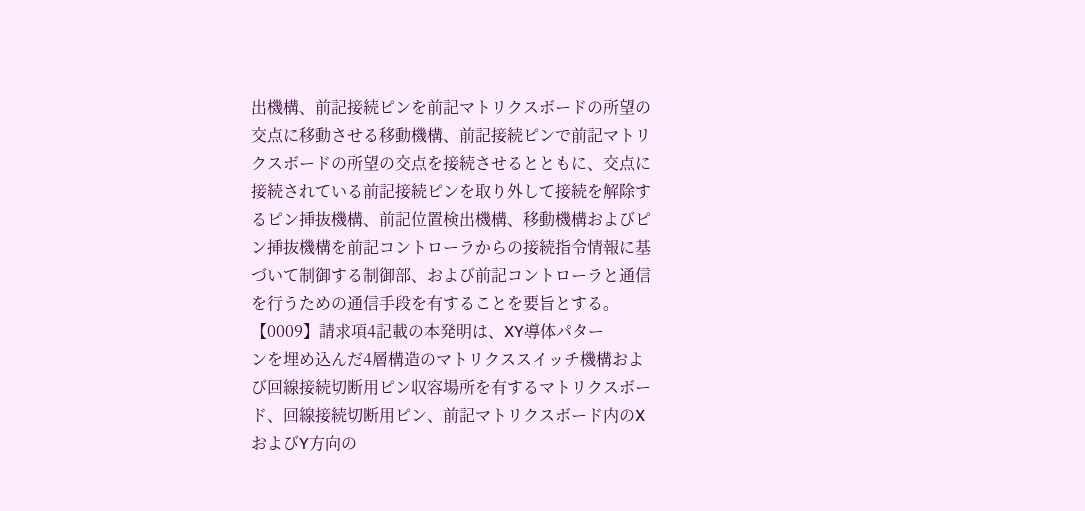出機構、前記接続ピンを前記マトリクスボードの所望の
交点に移動させる移動機構、前記接続ピンで前記マトリ
クスボードの所望の交点を接続させるとともに、交点に
接続されている前記接続ピンを取り外して接続を解除す
るピン挿抜機構、前記位置検出機構、移動機構およびピ
ン挿抜機構を前記コントローラからの接続指令情報に基
づいて制御する制御部、および前記コントローラと通信
を行うための通信手段を有することを要旨とする。
【0009】請求項4記載の本発明は、XY導体パター
ンを埋め込んだ4層構造のマトリクススイッチ機構およ
び回線接続切断用ピン収容場所を有するマトリクスボー
ド、回線接続切断用ピン、前記マトリクスボード内のX
およびY方向の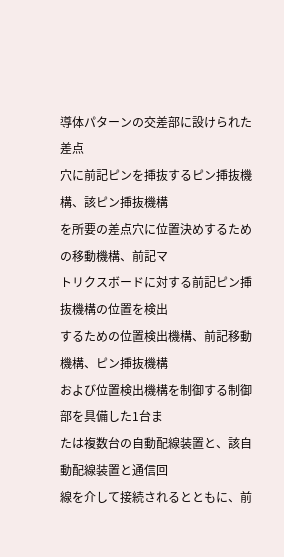導体パターンの交差部に設けられた差点
穴に前記ピンを挿抜するピン挿抜機構、該ピン挿抜機構
を所要の差点穴に位置決めするための移動機構、前記マ
トリクスボードに対する前記ピン挿抜機構の位置を検出
するための位置検出機構、前記移動機構、ピン挿抜機構
および位置検出機構を制御する制御部を具備した1台ま
たは複数台の自動配線装置と、該自動配線装置と通信回
線を介して接続されるとともに、前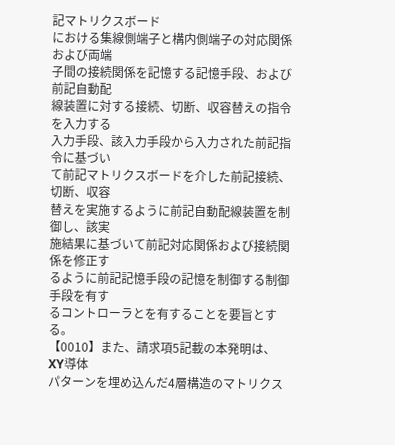記マトリクスボード
における集線側端子と構内側端子の対応関係および両端
子間の接続関係を記憶する記憶手段、および前記自動配
線装置に対する接続、切断、収容替えの指令を入力する
入力手段、該入力手段から入力された前記指令に基づい
て前記マトリクスボードを介した前記接続、切断、収容
替えを実施するように前記自動配線装置を制御し、該実
施結果に基づいて前記対応関係および接続関係を修正す
るように前記記憶手段の記憶を制御する制御手段を有す
るコントローラとを有することを要旨とする。
【0010】また、請求項5記載の本発明は、XY導体
パターンを埋め込んだ4層構造のマトリクス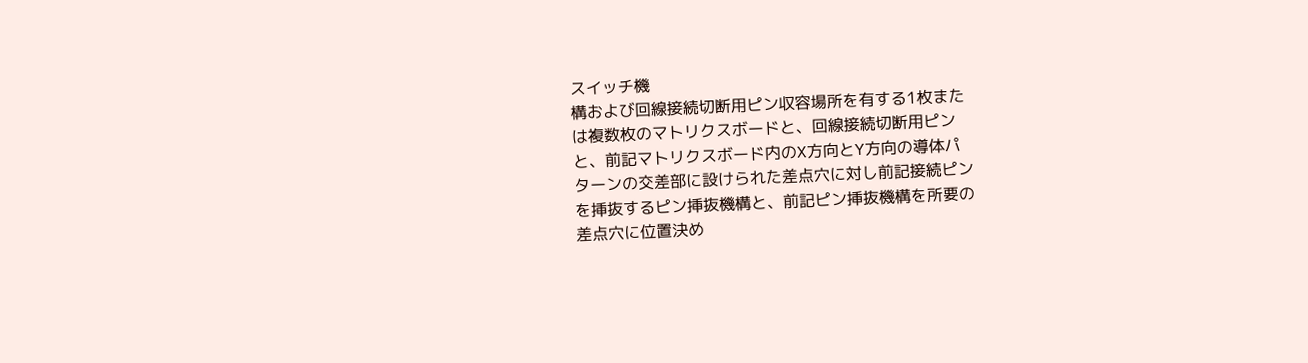スイッチ機
構および回線接続切断用ピン収容場所を有する1枚また
は複数枚のマトリクスボードと、回線接続切断用ピン
と、前記マトリクスボード内のX方向とY方向の導体パ
ターンの交差部に設けられた差点穴に対し前記接続ピン
を挿抜するピン挿抜機構と、前記ピン挿抜機構を所要の
差点穴に位置決め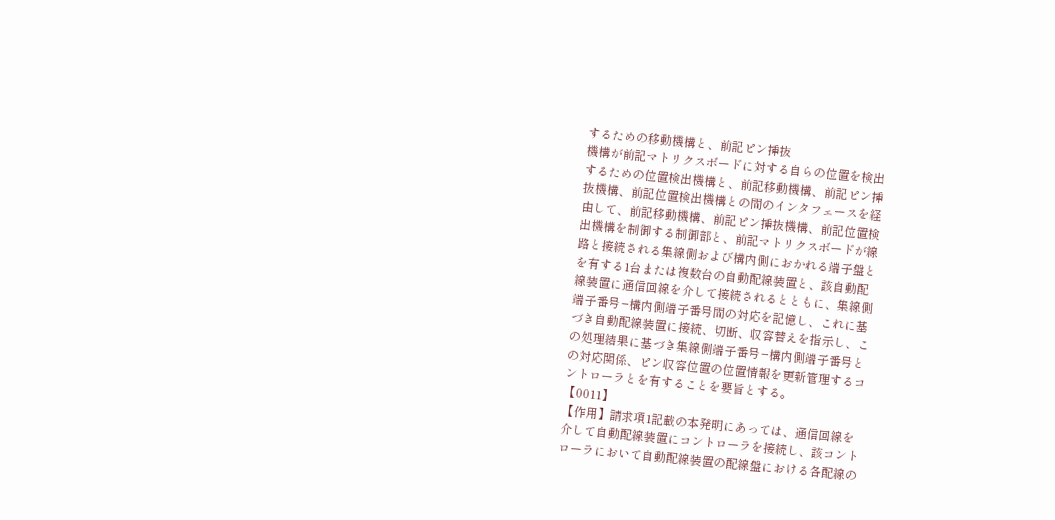するための移動機構と、前記ピン挿抜
機構が前記マトリクスボードに対する自らの位置を検出
するための位置検出機構と、前記移動機構、前記ピン挿
抜機構、前記位置検出機構との間のインタフェースを経
由して、前記移動機構、前記ピン挿抜機構、前記位置検
出機構を制御する制御部と、前記マトリクスボードが線
路と接続される集線側および構内側におかれる端子盤と
を有する1台または複数台の自動配線装置と、該自動配
線装置に通信回線を介して接続されるとともに、集線側
端子番号−構内側端子番号間の対応を記憶し、これに基
づき自動配線装置に接続、切断、収容替えを指示し、こ
の処理結果に基づき集線側端子番号−構内側端子番号と
の対応関係、ピン収容位置の位置情報を更新管理するコ
ントローラとを有することを要旨とする。
【0011】
【作用】請求項1記載の本発明にあっては、通信回線を
介して自動配線装置にコントローラを接続し、該コント
ローラにおいて自動配線装置の配線盤における各配線の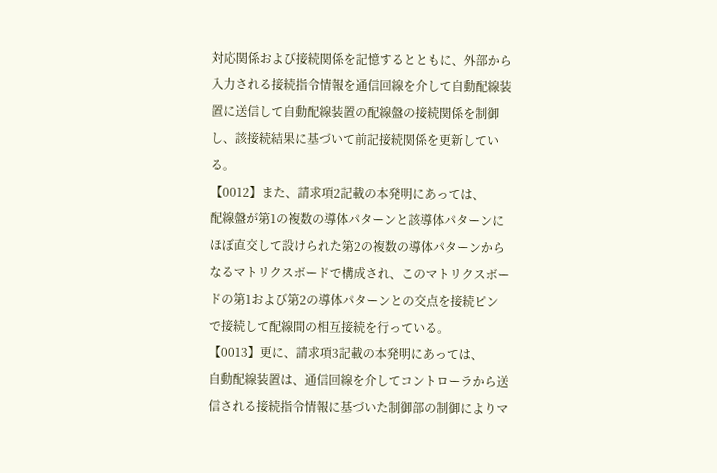対応関係および接続関係を記憶するとともに、外部から
入力される接続指令情報を通信回線を介して自動配線装
置に送信して自動配線装置の配線盤の接続関係を制御
し、該接続結果に基づいて前記接続関係を更新してい
る。
【0012】また、請求項2記載の本発明にあっては、
配線盤が第1の複数の導体パターンと該導体パターンに
ほぼ直交して設けられた第2の複数の導体パターンから
なるマトリクスボードで構成され、このマトリクスボー
ドの第1および第2の導体パターンとの交点を接続ピン
で接続して配線間の相互接続を行っている。
【0013】更に、請求項3記載の本発明にあっては、
自動配線装置は、通信回線を介してコントローラから送
信される接続指令情報に基づいた制御部の制御によりマ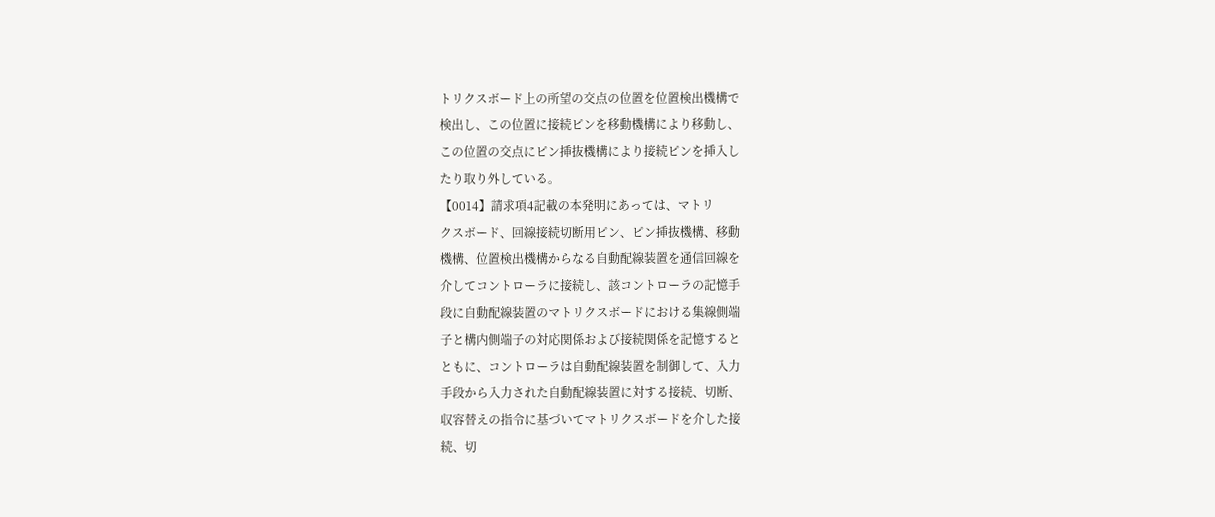トリクスボード上の所望の交点の位置を位置検出機構で
検出し、この位置に接続ピンを移動機構により移動し、
この位置の交点にピン挿抜機構により接続ピンを挿入し
たり取り外している。
【0014】請求項4記載の本発明にあっては、マトリ
クスボード、回線接続切断用ピン、ピン挿抜機構、移動
機構、位置検出機構からなる自動配線装置を通信回線を
介してコントローラに接続し、該コントローラの記憶手
段に自動配線装置のマトリクスボードにおける集線側端
子と構内側端子の対応関係および接続関係を記憶すると
ともに、コントローラは自動配線装置を制御して、入力
手段から入力された自動配線装置に対する接続、切断、
収容替えの指令に基づいてマトリクスボードを介した接
続、切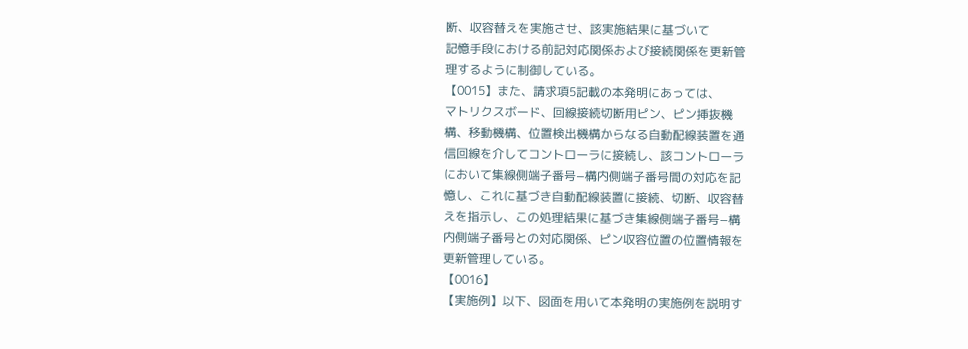断、収容替えを実施させ、該実施結果に基づいて
記憶手段における前記対応関係および接続関係を更新管
理するように制御している。
【0015】また、請求項5記載の本発明にあっては、
マトリクスボード、回線接続切断用ピン、ピン挿抜機
構、移動機構、位置検出機構からなる自動配線装置を通
信回線を介してコントローラに接続し、該コントローラ
において集線側端子番号−構内側端子番号間の対応を記
憶し、これに基づき自動配線装置に接続、切断、収容替
えを指示し、この処理結果に基づき集線側端子番号−構
内側端子番号との対応関係、ピン収容位置の位置情報を
更新管理している。
【0016】
【実施例】以下、図面を用いて本発明の実施例を説明す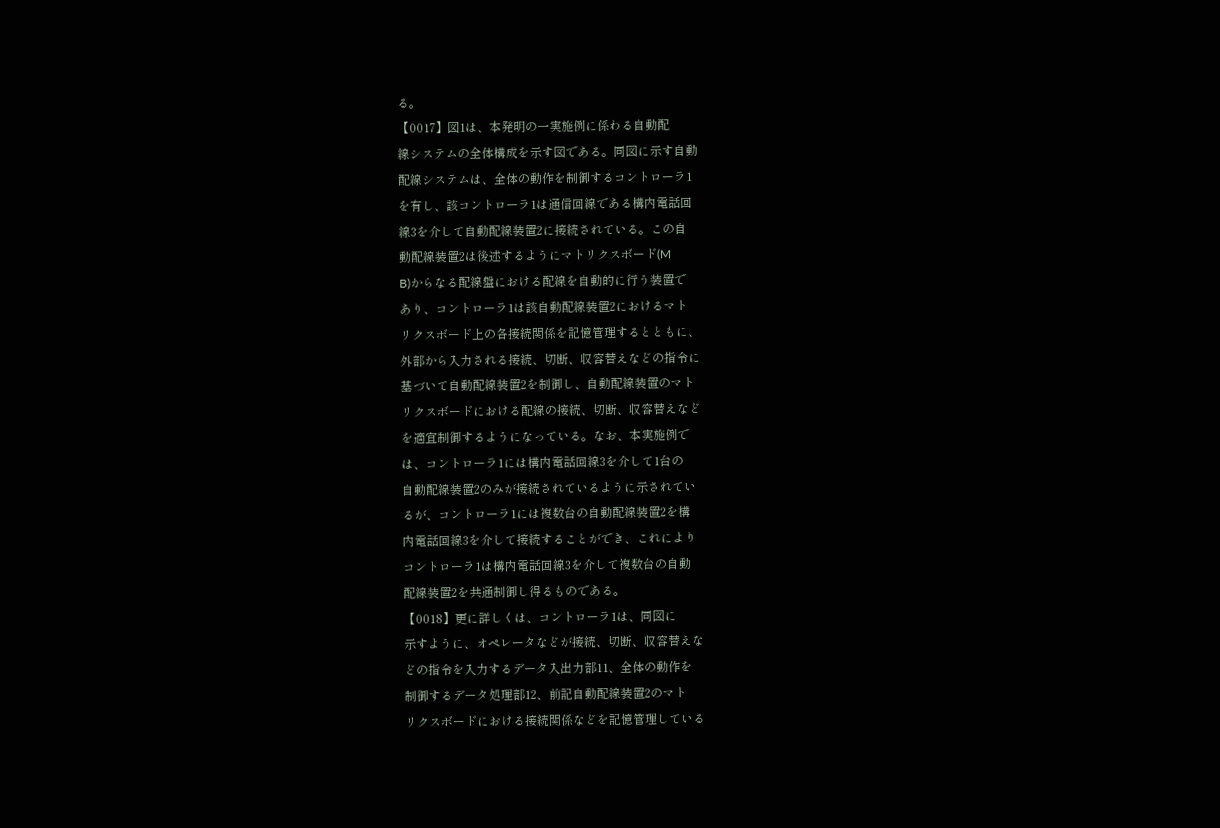る。
【0017】図1は、本発明の一実施例に係わる自動配
線システムの全体構成を示す図である。同図に示す自動
配線システムは、全体の動作を制御するコントローラ1
を有し、該コントローラ1は通信回線である構内電話回
線3を介して自動配線装置2に接続されている。この自
動配線装置2は後述するようにマトリクスボード(M
B)からなる配線盤における配線を自動的に行う装置で
あり、コントローラ1は該自動配線装置2におけるマト
リクスボード上の各接続関係を記憶管理するとともに、
外部から入力される接続、切断、収容替えなどの指令に
基づいて自動配線装置2を制御し、自動配線装置のマト
リクスボードにおける配線の接続、切断、収容替えなど
を適宜制御するようになっている。なお、本実施例で
は、コントローラ1には構内電話回線3を介して1台の
自動配線装置2のみが接続されているように示されてい
るが、コントローラ1には複数台の自動配線装置2を構
内電話回線3を介して接続することができ、これにより
コントローラ1は構内電話回線3を介して複数台の自動
配線装置2を共通制御し得るものである。
【0018】更に詳しくは、コントローラ1は、同図に
示すように、オペレータなどが接続、切断、収容替えな
どの指令を入力するデータ入出力部11、全体の動作を
制御するデータ処理部12、前記自動配線装置2のマト
リクスボードにおける接続関係などを記憶管理している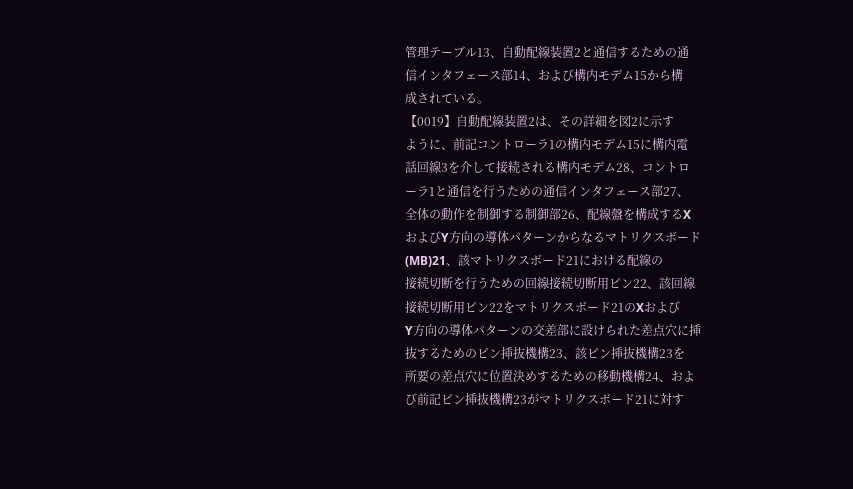管理テーブル13、自動配線装置2と通信するための通
信インタフェース部14、および構内モデム15から構
成されている。
【0019】自動配線装置2は、その詳細を図2に示す
ように、前記コントローラ1の構内モデム15に構内電
話回線3を介して接続される構内モデム28、コントロ
ーラ1と通信を行うための通信インタフェース部27、
全体の動作を制御する制御部26、配線盤を構成するX
およびY方向の導体パターンからなるマトリクスボード
(MB)21、該マトリクスボード21における配線の
接続切断を行うための回線接続切断用ピン22、該回線
接続切断用ピン22をマトリクスボード21のXおよび
Y方向の導体パターンの交差部に設けられた差点穴に挿
抜するためのピン挿抜機構23、該ピン挿抜機構23を
所要の差点穴に位置決めするための移動機構24、およ
び前記ピン挿抜機構23がマトリクスボード21に対す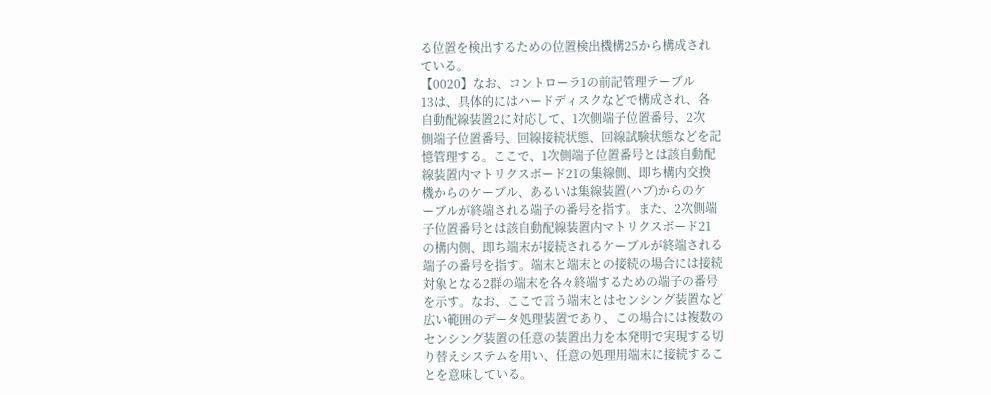る位置を検出するための位置検出機構25から構成され
ている。
【0020】なお、コントローラ1の前記管理テーブル
13は、具体的にはハードディスクなどで構成され、各
自動配線装置2に対応して、1次側端子位置番号、2次
側端子位置番号、回線接続状態、回線試験状態などを記
憶管理する。ここで、1次側端子位置番号とは該自動配
線装置内マトリクスボード21の集線側、即ち構内交換
機からのケーブル、あるいは集線装置(ハブ)からのケ
ーブルが終端される端子の番号を指す。また、2次側端
子位置番号とは該自動配線装置内マトリクスボード21
の構内側、即ち端末が接続されるケーブルが終端される
端子の番号を指す。端末と端末との接続の場合には接続
対象となる2群の端末を各々終端するための端子の番号
を示す。なお、ここで言う端末とはセンシング装置など
広い範囲のデータ処理装置であり、この場合には複数の
センシング装置の任意の装置出力を本発明で実現する切
り替えシステムを用い、任意の処理用端末に接続するこ
とを意味している。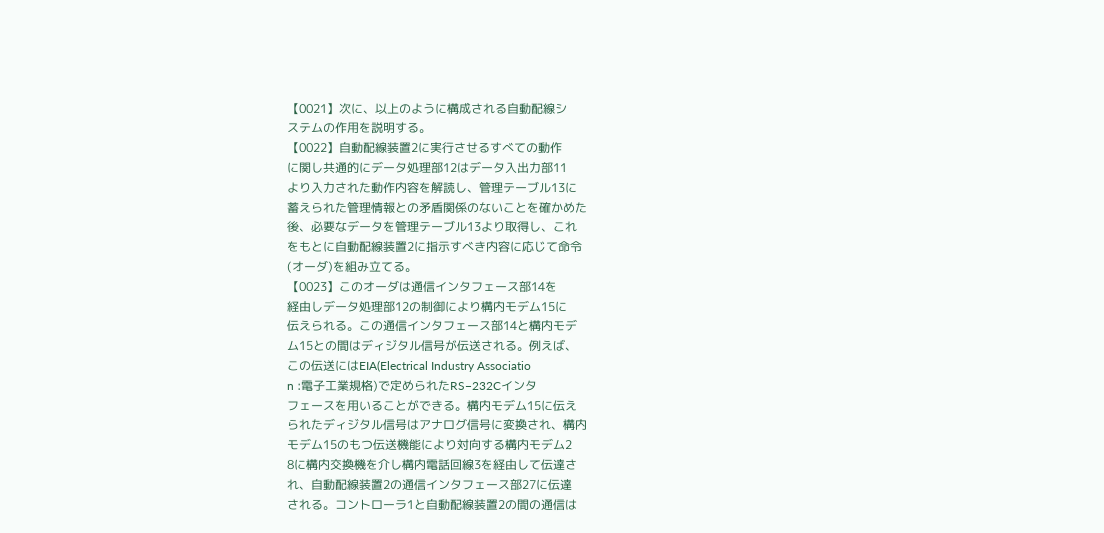【0021】次に、以上のように構成される自動配線シ
ステムの作用を説明する。
【0022】自動配線装置2に実行させるすべての動作
に関し共通的にデータ処理部12はデータ入出力部11
より入力された動作内容を解読し、管理テーブル13に
蓄えられた管理情報との矛盾関係のないことを確かめた
後、必要なデータを管理テーブル13より取得し、これ
をもとに自動配線装置2に指示すべき内容に応じて命令
(オーダ)を組み立てる。
【0023】このオーダは通信インタフェース部14を
経由しデータ処理部12の制御により構内モデム15に
伝えられる。この通信インタフェース部14と構内モデ
ム15との間はディジタル信号が伝送される。例えば、
この伝送にはEIA(Electrical Industry Associatio
n :電子工業規格)で定められたRS−232Cインタ
フェースを用いることができる。構内モデム15に伝え
られたディジタル信号はアナログ信号に変換され、構内
モデム15のもつ伝送機能により対向する構内モデム2
8に構内交換機を介し構内電話回線3を経由して伝達さ
れ、自動配線装置2の通信インタフェース部27に伝達
される。コントローラ1と自動配線装置2の間の通信は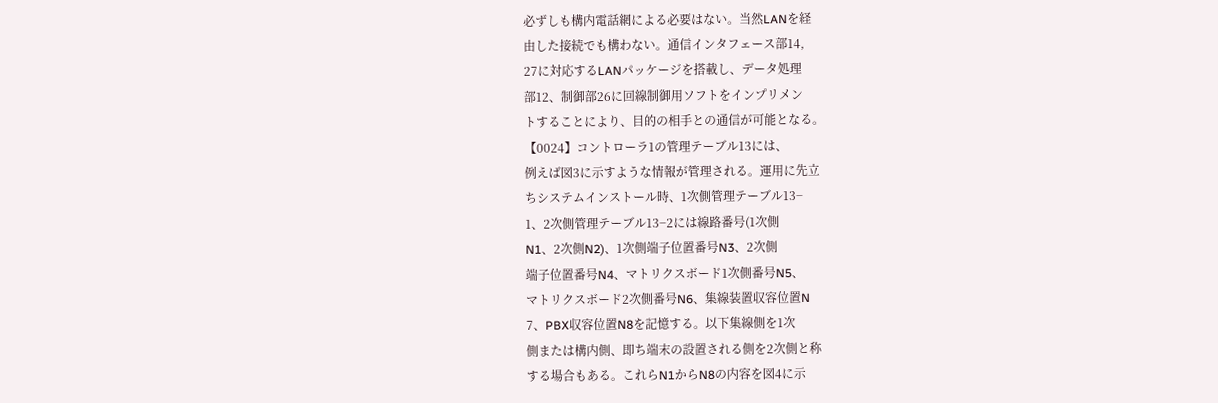必ずしも構内電話網による必要はない。当然LANを経
由した接続でも構わない。通信インタフェース部14,
27に対応するLANパッケージを搭載し、データ処理
部12、制御部26に回線制御用ソフトをインプリメン
トすることにより、目的の相手との通信が可能となる。
【0024】コントローラ1の管理テーブル13には、
例えば図3に示すような情報が管理される。運用に先立
ちシステムインストール時、1次側管理テーブル13−
1、2次側管理テーブル13−2には線路番号(1次側
N1、2次側N2)、1次側端子位置番号N3、2次側
端子位置番号N4、マトリクスボード1次側番号N5、
マトリクスボード2次側番号N6、集線装置収容位置N
7、PBX収容位置N8を記憶する。以下集線側を1次
側または構内側、即ち端末の設置される側を2次側と称
する場合もある。これらN1からN8の内容を図4に示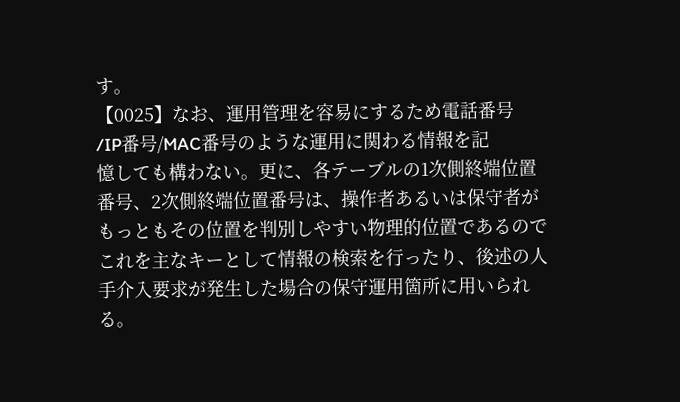す。
【0025】なお、運用管理を容易にするため電話番号
/IP番号/MAC番号のような運用に関わる情報を記
憶しても構わない。更に、各テーブルの1次側終端位置
番号、2次側終端位置番号は、操作者あるいは保守者が
もっともその位置を判別しやすい物理的位置であるので
これを主なキーとして情報の検索を行ったり、後述の人
手介入要求が発生した場合の保守運用箇所に用いられ
る。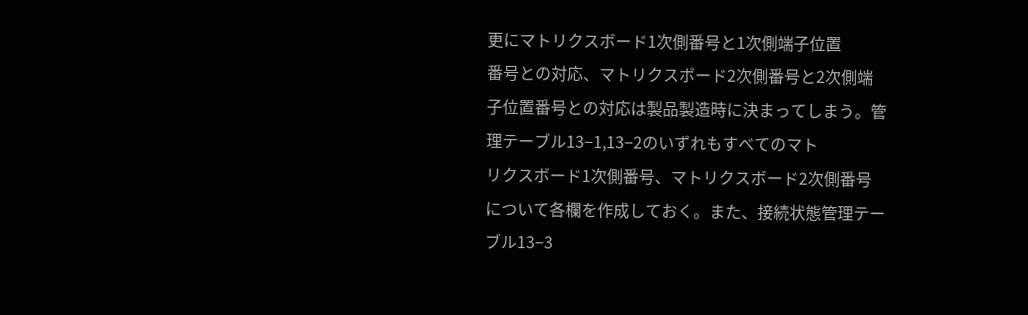更にマトリクスボード1次側番号と1次側端子位置
番号との対応、マトリクスボード2次側番号と2次側端
子位置番号との対応は製品製造時に決まってしまう。管
理テーブル13−1,13−2のいずれもすべてのマト
リクスボード1次側番号、マトリクスボード2次側番号
について各欄を作成しておく。また、接続状態管理テー
ブル13−3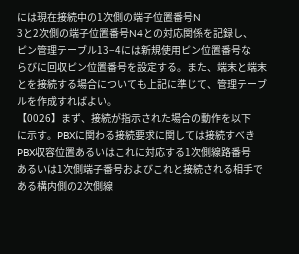には現在接続中の1次側の端子位置番号N
3と2次側の端子位置番号N4との対応関係を記録し、
ピン管理テーブル13−4には新規使用ピン位置番号な
らびに回収ピン位置番号を設定する。また、端末と端末
とを接続する場合についても上記に準じて、管理テーブ
ルを作成すればよい。
【0026】まず、接続が指示された場合の動作を以下
に示す。PBXに関わる接続要求に関しては接続すべき
PBX収容位置あるいはこれに対応する1次側線路番号
あるいは1次側端子番号およびこれと接続される相手で
ある構内側の2次側線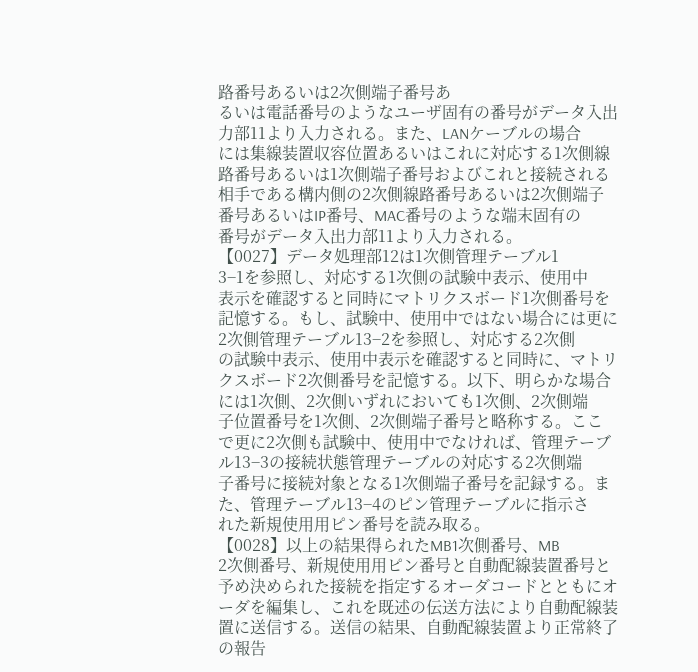路番号あるいは2次側端子番号あ
るいは電話番号のようなユーザ固有の番号がデータ入出
力部11より入力される。また、LANケーブルの場合
には集線装置収容位置あるいはこれに対応する1次側線
路番号あるいは1次側端子番号およびこれと接続される
相手である構内側の2次側線路番号あるいは2次側端子
番号あるいはIP番号、MAC番号のような端末固有の
番号がデータ入出力部11より入力される。
【0027】データ処理部12は1次側管理テーブル1
3−1を参照し、対応する1次側の試験中表示、使用中
表示を確認すると同時にマトリクスボード1次側番号を
記憶する。もし、試験中、使用中ではない場合には更に
2次側管理テーブル13−2を参照し、対応する2次側
の試験中表示、使用中表示を確認すると同時に、マトリ
クスボード2次側番号を記憶する。以下、明らかな場合
には1次側、2次側いずれにおいても1次側、2次側端
子位置番号を1次側、2次側端子番号と略称する。ここ
で更に2次側も試験中、使用中でなければ、管理テーブ
ル13−3の接続状態管理テーブルの対応する2次側端
子番号に接続対象となる1次側端子番号を記録する。ま
た、管理テーブル13−4のピン管理テーブルに指示さ
れた新規使用用ピン番号を読み取る。
【0028】以上の結果得られたMB1次側番号、MB
2次側番号、新規使用用ピン番号と自動配線装置番号と
予め決められた接続を指定するオーダコードとともにオ
ーダを編集し、これを既述の伝送方法により自動配線装
置に送信する。送信の結果、自動配線装置より正常終了
の報告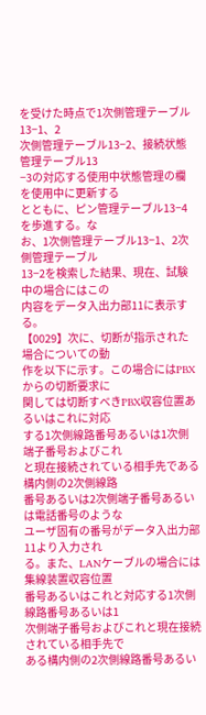を受けた時点で1次側管理テーブル13−1、2
次側管理テーブル13−2、接続状態管理テーブル13
−3の対応する使用中状態管理の欄を使用中に更新する
とともに、ピン管理テーブル13−4を歩進する。な
お、1次側管理テーブル13−1、2次側管理テーブル
13−2を検索した結果、現在、試験中の場合にはこの
内容をデータ入出力部11に表示する。
【0029】次に、切断が指示された場合についての動
作を以下に示す。この場合にはPBXからの切断要求に
関しては切断すべきPBX収容位置あるいはこれに対応
する1次側線路番号あるいは1次側端子番号およびこれ
と現在接続されている相手先である構内側の2次側線路
番号あるいは2次側端子番号あるいは電話番号のような
ユーザ固有の番号がデータ入出力部11より入力され
る。また、LANケーブルの場合には集線装置収容位置
番号あるいはこれと対応する1次側線路番号あるいは1
次側端子番号およびこれと現在接続されている相手先で
ある構内側の2次側線路番号あるい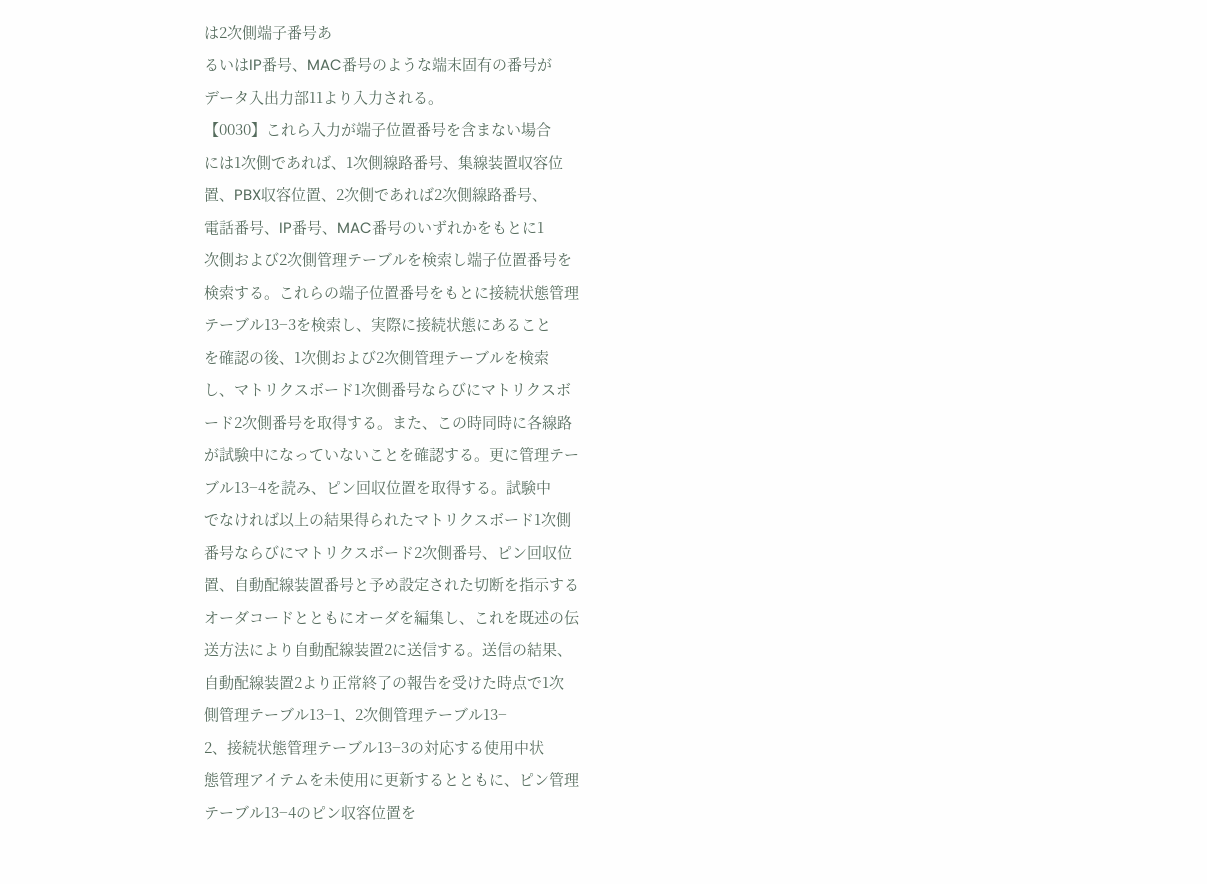は2次側端子番号あ
るいはIP番号、MAC番号のような端末固有の番号が
データ入出力部11より入力される。
【0030】これら入力が端子位置番号を含まない場合
には1次側であれば、1次側線路番号、集線装置収容位
置、PBX収容位置、2次側であれば2次側線路番号、
電話番号、IP番号、MAC番号のいずれかをもとに1
次側および2次側管理テーブルを検索し端子位置番号を
検索する。これらの端子位置番号をもとに接続状態管理
テーブル13−3を検索し、実際に接続状態にあること
を確認の後、1次側および2次側管理テーブルを検索
し、マトリクスボード1次側番号ならびにマトリクスボ
ード2次側番号を取得する。また、この時同時に各線路
が試験中になっていないことを確認する。更に管理テー
ブル13−4を読み、ピン回収位置を取得する。試験中
でなければ以上の結果得られたマトリクスボード1次側
番号ならびにマトリクスボード2次側番号、ピン回収位
置、自動配線装置番号と予め設定された切断を指示する
オーダコードとともにオーダを編集し、これを既述の伝
送方法により自動配線装置2に送信する。送信の結果、
自動配線装置2より正常終了の報告を受けた時点で1次
側管理テーブル13−1、2次側管理テーブル13−
2、接続状態管理テーブル13−3の対応する使用中状
態管理アイテムを未使用に更新するとともに、ピン管理
テーブル13−4のピン収容位置を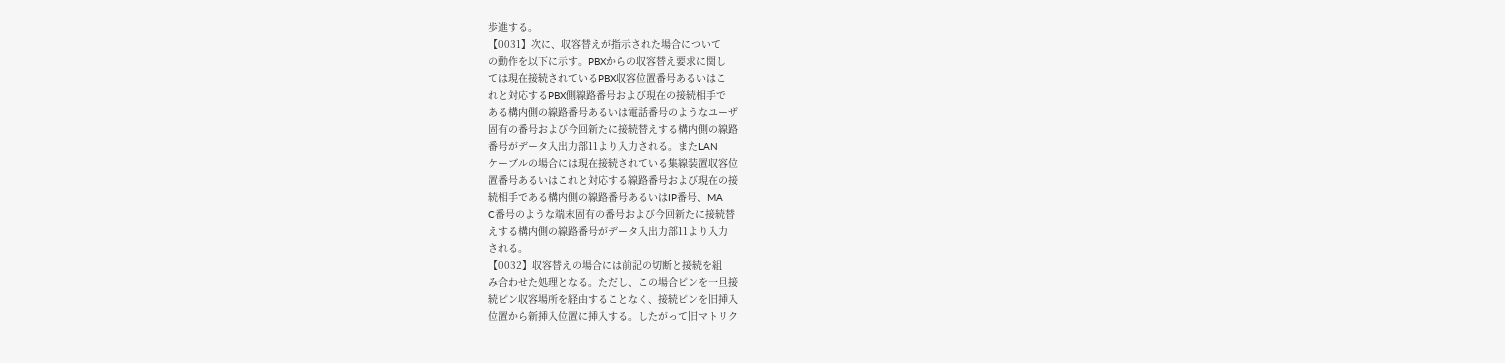歩進する。
【0031】次に、収容替えが指示された場合について
の動作を以下に示す。PBXからの収容替え要求に関し
ては現在接続されているPBX収容位置番号あるいはこ
れと対応するPBX側線路番号および現在の接続相手で
ある構内側の線路番号あるいは電話番号のようなユーザ
固有の番号および今回新たに接続替えする構内側の線路
番号がデータ入出力部11より入力される。またLAN
ケーブルの場合には現在接続されている集線装置収容位
置番号あるいはこれと対応する線路番号および現在の接
続相手である構内側の線路番号あるいはIP番号、MA
C番号のような端末固有の番号および今回新たに接続替
えする構内側の線路番号がデータ入出力部11より入力
される。
【0032】収容替えの場合には前記の切断と接続を組
み合わせた処理となる。ただし、この場合ピンを一旦接
続ピン収容場所を経由することなく、接続ピンを旧挿入
位置から新挿入位置に挿入する。したがって旧マトリク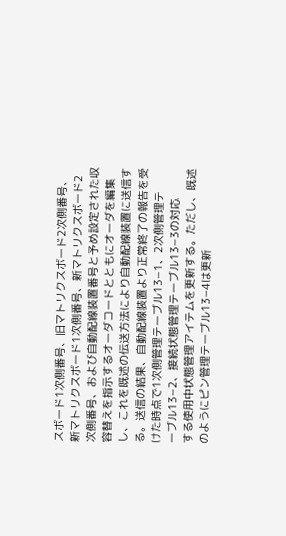スボード1次側番号、旧マトリクスボード2次側番号、
新マトリクスボード1次側番号、新マトリクスボード2
次側番号、および自動配線装置番号と予め設定された収
容替えを指示するオーダコードとともにオーダを編集
し、これを既述の伝送方法により自動配線装置に送信す
る。送信の結果、自動配線装置より正常終了の報告を受
けた時点で1次側管理テーブル13−1、2次側管理テ
ーブル13−2、接続状態管理テーブル13−3の対応
する使用中状態管理アイテムを更新する。ただし、既述
のようにピン管理テーブル13−4は更新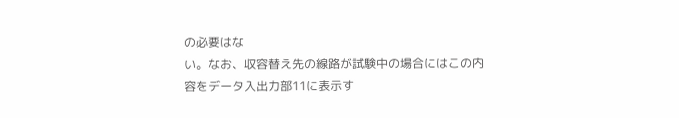の必要はな
い。なお、収容替え先の線路が試験中の場合にはこの内
容をデータ入出力部11に表示す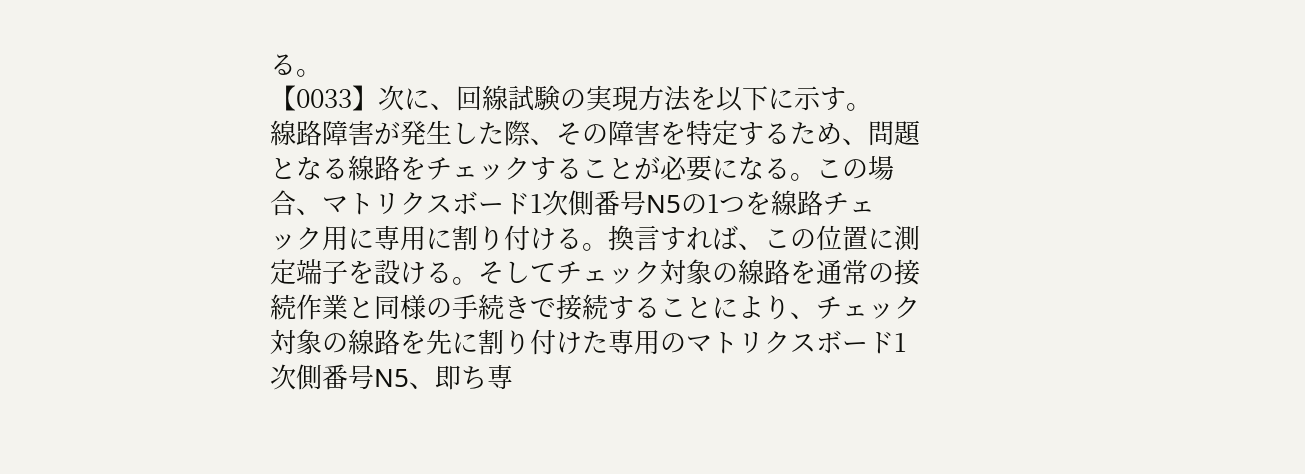る。
【0033】次に、回線試験の実現方法を以下に示す。
線路障害が発生した際、その障害を特定するため、問題
となる線路をチェックすることが必要になる。この場
合、マトリクスボード1次側番号N5の1つを線路チェ
ック用に専用に割り付ける。換言すれば、この位置に測
定端子を設ける。そしてチェック対象の線路を通常の接
続作業と同様の手続きで接続することにより、チェック
対象の線路を先に割り付けた専用のマトリクスボード1
次側番号N5、即ち専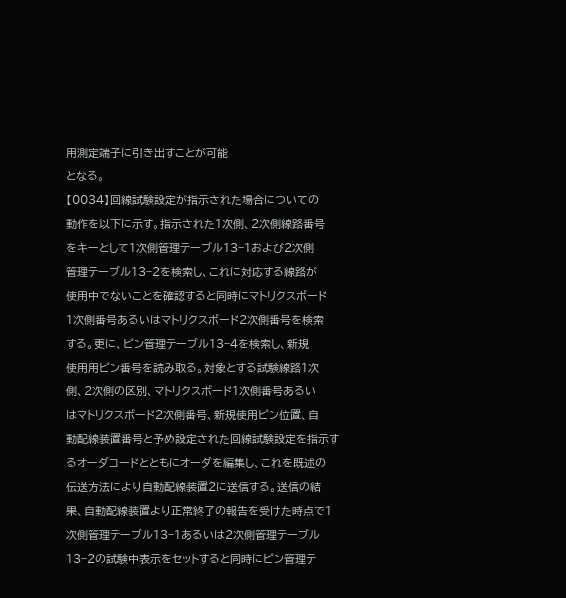用測定端子に引き出すことが可能
となる。
【0034】回線試験設定が指示された場合についての
動作を以下に示す。指示された1次側、2次側線路番号
をキーとして1次側管理テーブル13−1および2次側
管理テーブル13−2を検索し、これに対応する線路が
使用中でないことを確認すると同時にマトリクスボード
1次側番号あるいはマトリクスボード2次側番号を検索
する。更に、ピン管理テーブル13−4を検索し、新規
使用用ピン番号を読み取る。対象とする試験線路1次
側、2次側の区別、マトリクスボード1次側番号あるい
はマトリクスボード2次側番号、新規使用ピン位置、自
動配線装置番号と予め設定された回線試験設定を指示す
るオーダコードとともにオーダを編集し、これを既述の
伝送方法により自動配線装置2に送信する。送信の結
果、自動配線装置より正常終了の報告を受けた時点で1
次側管理テーブル13−1あるいは2次側管理テーブル
13−2の試験中表示をセットすると同時にピン管理テ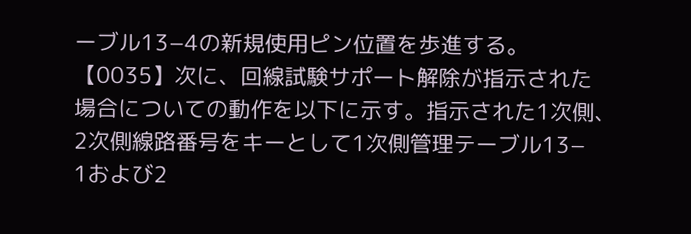ーブル13−4の新規使用ピン位置を歩進する。
【0035】次に、回線試験サポート解除が指示された
場合についての動作を以下に示す。指示された1次側、
2次側線路番号をキーとして1次側管理テーブル13−
1および2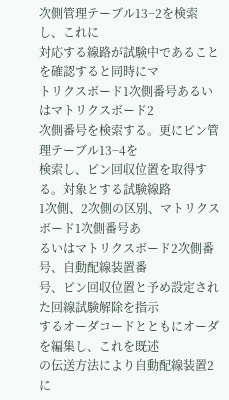次側管理テーブル13−2を検索し、これに
対応する線路が試験中であることを確認すると同時にマ
トリクスボード1次側番号あるいはマトリクスボード2
次側番号を検索する。更にピン管理テーブル13−4を
検索し、ピン回収位置を取得する。対象とする試験線路
1次側、2次側の区別、マトリクスボード1次側番号あ
るいはマトリクスボード2次側番号、自動配線装置番
号、ピン回収位置と予め設定された回線試験解除を指示
するオーダコードとともにオーダを編集し、これを既述
の伝送方法により自動配線装置2に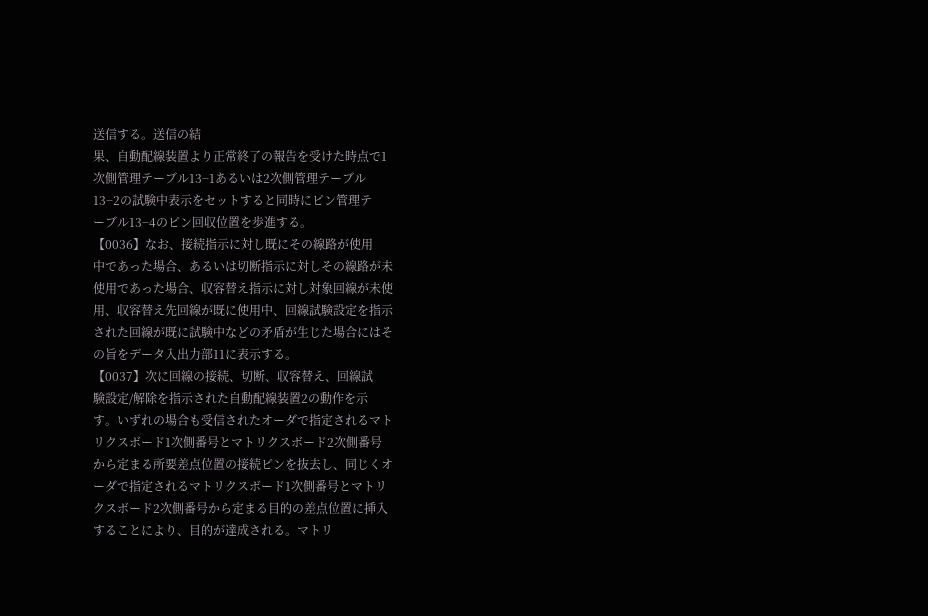送信する。送信の結
果、自動配線装置より正常終了の報告を受けた時点で1
次側管理テーブル13−1あるいは2次側管理テーブル
13−2の試験中表示をセットすると同時にピン管理テ
ーブル13−4のピン回収位置を歩進する。
【0036】なお、接続指示に対し既にその線路が使用
中であった場合、あるいは切断指示に対しその線路が未
使用であった場合、収容替え指示に対し対象回線が未使
用、収容替え先回線が既に使用中、回線試験設定を指示
された回線が既に試験中などの矛盾が生じた場合にはそ
の旨をデータ入出力部11に表示する。
【0037】次に回線の接続、切断、収容替え、回線試
験設定/解除を指示された自動配線装置2の動作を示
す。いずれの場合も受信されたオーダで指定されるマト
リクスボード1次側番号とマトリクスボード2次側番号
から定まる所要差点位置の接続ピンを抜去し、同じくオ
ーダで指定されるマトリクスボード1次側番号とマトリ
クスボード2次側番号から定まる目的の差点位置に挿入
することにより、目的が達成される。マトリ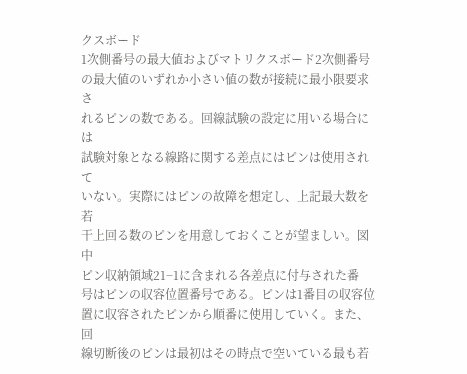クスボード
1次側番号の最大値およびマトリクスボード2次側番号
の最大値のいずれか小さい値の数が接続に最小限要求さ
れるピンの数である。回線試験の設定に用いる場合には
試験対象となる線路に関する差点にはピンは使用されて
いない。実際にはピンの故障を想定し、上記最大数を若
干上回る数のピンを用意しておくことが望ましい。図中
ピン収納領域21−1に含まれる各差点に付与された番
号はピンの収容位置番号である。ピンは1番目の収容位
置に収容されたピンから順番に使用していく。また、回
線切断後のピンは最初はその時点で空いている最も若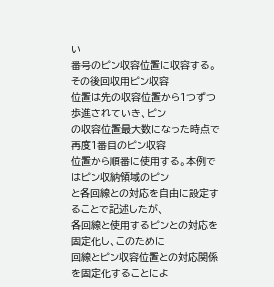い
番号のピン収容位置に収容する。その後回収用ピン収容
位置は先の収容位置から1つずつ歩進されていき、ピン
の収容位置最大数になった時点で再度1番目のピン収容
位置から順番に使用する。本例ではピン収納領域のピン
と各回線との対応を自由に設定することで記述したが、
各回線と使用するピンとの対応を固定化し、このために
回線とピン収容位置との対応関係を固定化することによ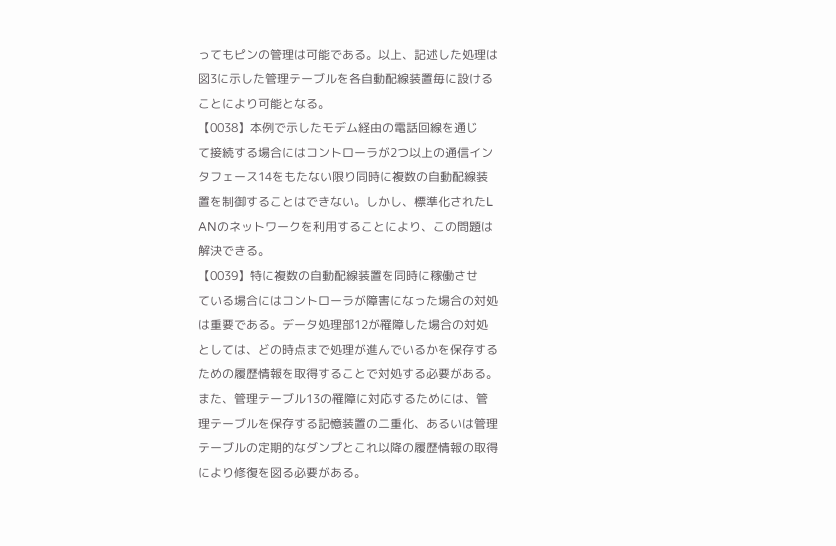ってもピンの管理は可能である。以上、記述した処理は
図3に示した管理テーブルを各自動配線装置毎に設ける
ことにより可能となる。
【0038】本例で示したモデム経由の電話回線を通じ
て接続する場合にはコントローラが2つ以上の通信イン
タフェース14をもたない限り同時に複数の自動配線装
置を制御することはできない。しかし、標準化されたL
ANのネットワークを利用することにより、この問題は
解決できる。
【0039】特に複数の自動配線装置を同時に稼働させ
ている場合にはコントローラが障害になった場合の対処
は重要である。データ処理部12が罹障した場合の対処
としては、どの時点まで処理が進んでいるかを保存する
ための履歴情報を取得することで対処する必要がある。
また、管理テーブル13の罹障に対応するためには、管
理テーブルを保存する記憶装置の二重化、あるいは管理
テーブルの定期的なダンプとこれ以降の履歴情報の取得
により修復を図る必要がある。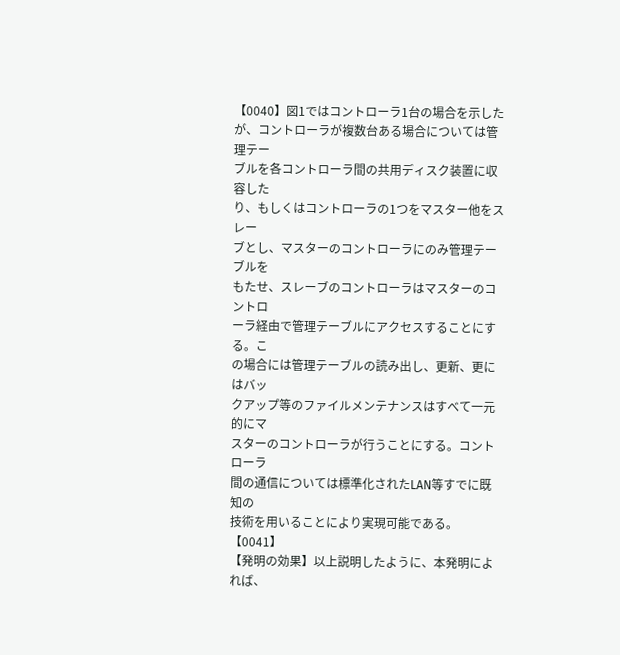【0040】図1ではコントローラ1台の場合を示した
が、コントローラが複数台ある場合については管理テー
ブルを各コントローラ間の共用ディスク装置に収容した
り、もしくはコントローラの1つをマスター他をスレー
ブとし、マスターのコントローラにのみ管理テーブルを
もたせ、スレーブのコントローラはマスターのコントロ
ーラ経由で管理テーブルにアクセスすることにする。こ
の場合には管理テーブルの読み出し、更新、更にはバッ
クアップ等のファイルメンテナンスはすべて一元的にマ
スターのコントローラが行うことにする。コントローラ
間の通信については標準化されたLAN等すでに既知の
技術を用いることにより実現可能である。
【0041】
【発明の効果】以上説明したように、本発明によれば、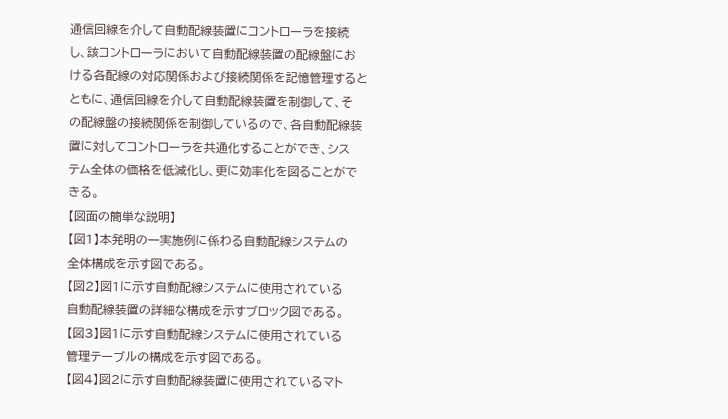通信回線を介して自動配線装置にコントローラを接続
し、該コントローラにおいて自動配線装置の配線盤にお
ける各配線の対応関係および接続関係を記憶管理すると
ともに、通信回線を介して自動配線装置を制御して、そ
の配線盤の接続関係を制御しているので、各自動配線装
置に対してコントローラを共通化することができ、シス
テム全体の価格を低減化し、更に効率化を図ることがで
きる。
【図面の簡単な説明】
【図1】本発明の一実施例に係わる自動配線システムの
全体構成を示す図である。
【図2】図1に示す自動配線システムに使用されている
自動配線装置の詳細な構成を示すブロック図である。
【図3】図1に示す自動配線システムに使用されている
管理テーブルの構成を示す図である。
【図4】図2に示す自動配線装置に使用されているマト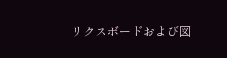リクスボードおよび図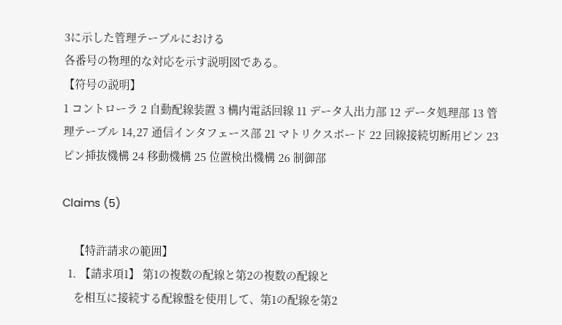3に示した管理テーブルにおける
各番号の物理的な対応を示す説明図である。
【符号の説明】
1 コントローラ 2 自動配線装置 3 構内電話回線 11 データ入出力部 12 データ処理部 13 管理テーブル 14,27 通信インタフェース部 21 マトリクスボード 22 回線接続切断用ピン 23 ピン挿抜機構 24 移動機構 25 位置検出機構 26 制御部

Claims (5)

    【特許請求の範囲】
  1. 【請求項1】 第1の複数の配線と第2の複数の配線と
    を相互に接続する配線盤を使用して、第1の配線を第2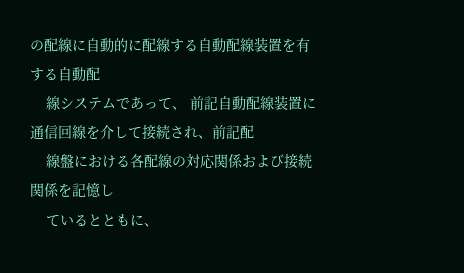の配線に自動的に配線する自動配線装置を有する自動配
    線システムであって、 前記自動配線装置に通信回線を介して接続され、前記配
    線盤における各配線の対応関係および接続関係を記憶し
    ているとともに、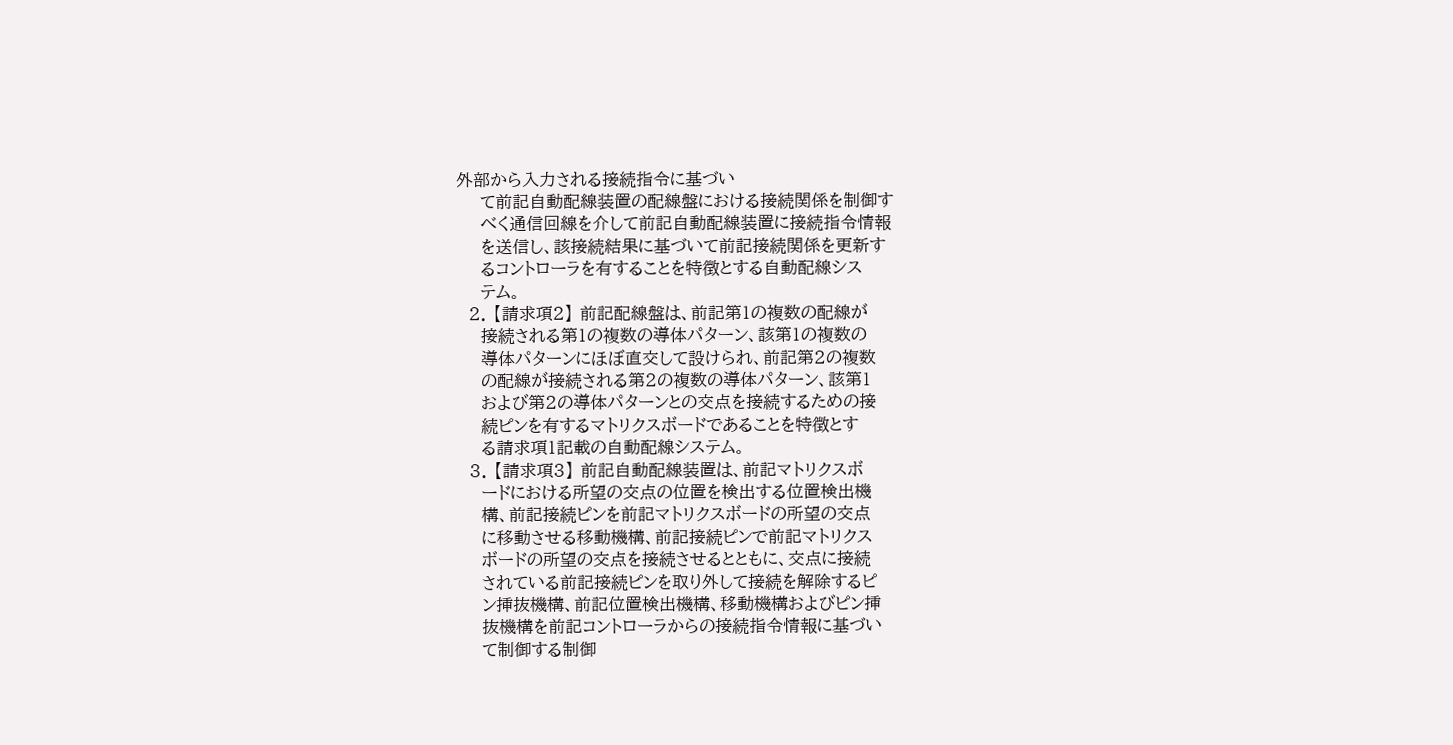外部から入力される接続指令に基づい
    て前記自動配線装置の配線盤における接続関係を制御す
    べく通信回線を介して前記自動配線装置に接続指令情報
    を送信し、該接続結果に基づいて前記接続関係を更新す
    るコントローラを有することを特徴とする自動配線シス
    テム。
  2. 【請求項2】 前記配線盤は、前記第1の複数の配線が
    接続される第1の複数の導体パターン、該第1の複数の
    導体パターンにほぼ直交して設けられ、前記第2の複数
    の配線が接続される第2の複数の導体パターン、該第1
    および第2の導体パターンとの交点を接続するための接
    続ピンを有するマトリクスボードであることを特徴とす
    る請求項1記載の自動配線システム。
  3. 【請求項3】 前記自動配線装置は、前記マトリクスボ
    ードにおける所望の交点の位置を検出する位置検出機
    構、前記接続ピンを前記マトリクスボードの所望の交点
    に移動させる移動機構、前記接続ピンで前記マトリクス
    ボードの所望の交点を接続させるとともに、交点に接続
    されている前記接続ピンを取り外して接続を解除するピ
    ン挿抜機構、前記位置検出機構、移動機構およびピン挿
    抜機構を前記コントローラからの接続指令情報に基づい
    て制御する制御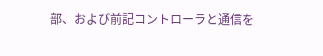部、および前記コントローラと通信を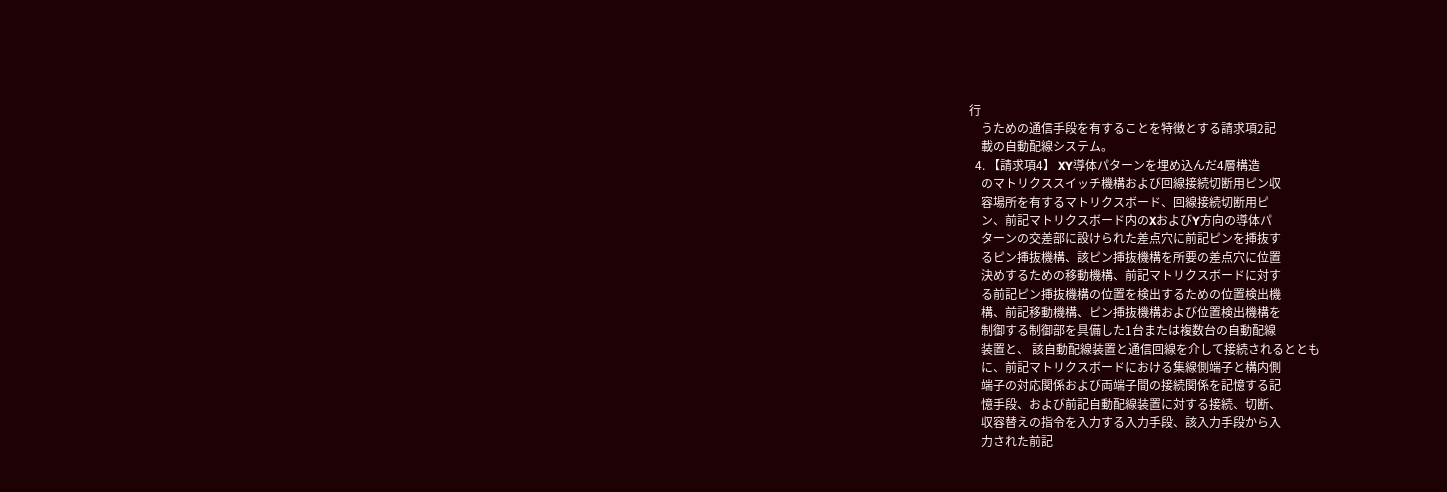行
    うための通信手段を有することを特徴とする請求項2記
    載の自動配線システム。
  4. 【請求項4】 XY導体パターンを埋め込んだ4層構造
    のマトリクススイッチ機構および回線接続切断用ピン収
    容場所を有するマトリクスボード、回線接続切断用ピ
    ン、前記マトリクスボード内のXおよびY方向の導体パ
    ターンの交差部に設けられた差点穴に前記ピンを挿抜す
    るピン挿抜機構、該ピン挿抜機構を所要の差点穴に位置
    決めするための移動機構、前記マトリクスボードに対す
    る前記ピン挿抜機構の位置を検出するための位置検出機
    構、前記移動機構、ピン挿抜機構および位置検出機構を
    制御する制御部を具備した1台または複数台の自動配線
    装置と、 該自動配線装置と通信回線を介して接続されるととも
    に、前記マトリクスボードにおける集線側端子と構内側
    端子の対応関係および両端子間の接続関係を記憶する記
    憶手段、および前記自動配線装置に対する接続、切断、
    収容替えの指令を入力する入力手段、該入力手段から入
    力された前記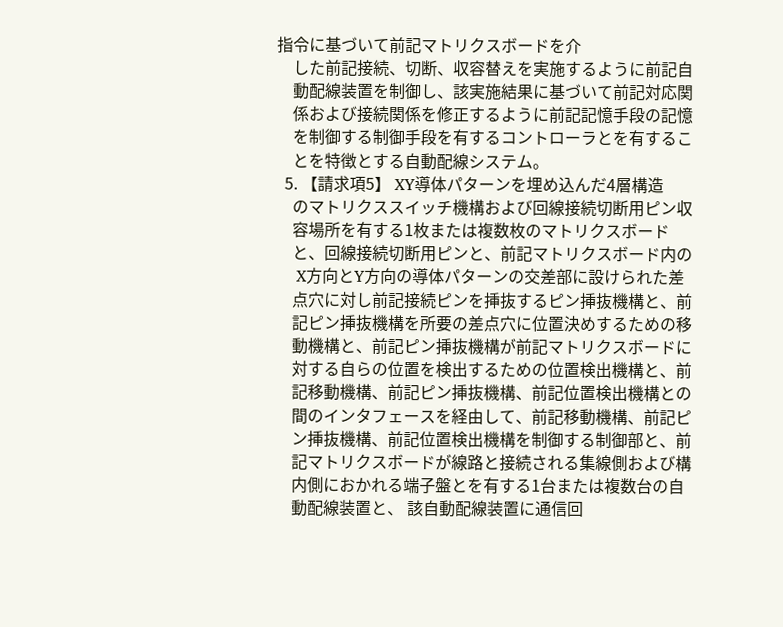指令に基づいて前記マトリクスボードを介
    した前記接続、切断、収容替えを実施するように前記自
    動配線装置を制御し、該実施結果に基づいて前記対応関
    係および接続関係を修正するように前記記憶手段の記憶
    を制御する制御手段を有するコントローラとを有するこ
    とを特徴とする自動配線システム。
  5. 【請求項5】 XY導体パターンを埋め込んだ4層構造
    のマトリクススイッチ機構および回線接続切断用ピン収
    容場所を有する1枚または複数枚のマトリクスボード
    と、回線接続切断用ピンと、前記マトリクスボード内の
    X方向とY方向の導体パターンの交差部に設けられた差
    点穴に対し前記接続ピンを挿抜するピン挿抜機構と、前
    記ピン挿抜機構を所要の差点穴に位置決めするための移
    動機構と、前記ピン挿抜機構が前記マトリクスボードに
    対する自らの位置を検出するための位置検出機構と、前
    記移動機構、前記ピン挿抜機構、前記位置検出機構との
    間のインタフェースを経由して、前記移動機構、前記ピ
    ン挿抜機構、前記位置検出機構を制御する制御部と、前
    記マトリクスボードが線路と接続される集線側および構
    内側におかれる端子盤とを有する1台または複数台の自
    動配線装置と、 該自動配線装置に通信回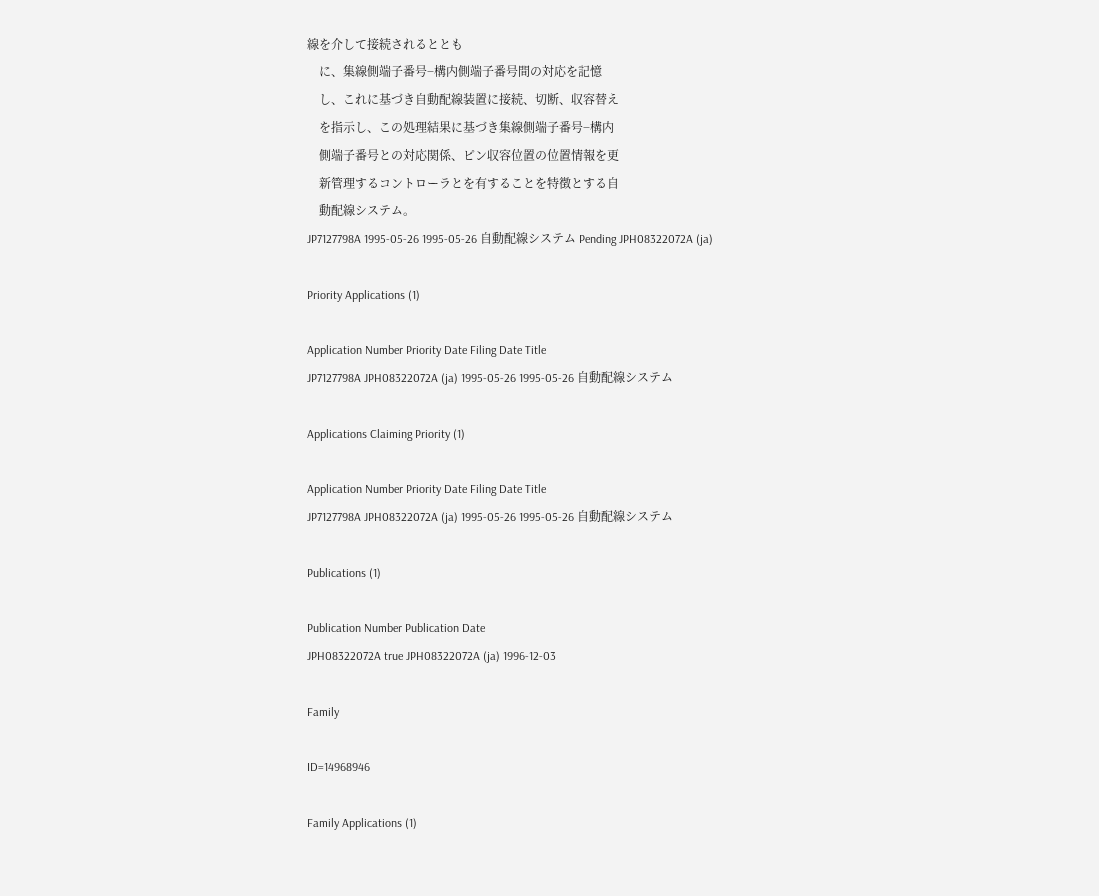線を介して接続されるととも
    に、集線側端子番号−構内側端子番号間の対応を記憶
    し、これに基づき自動配線装置に接続、切断、収容替え
    を指示し、この処理結果に基づき集線側端子番号−構内
    側端子番号との対応関係、ピン収容位置の位置情報を更
    新管理するコントローラとを有することを特徴とする自
    動配線システム。
JP7127798A 1995-05-26 1995-05-26 自動配線システム Pending JPH08322072A (ja)

Priority Applications (1)

Application Number Priority Date Filing Date Title
JP7127798A JPH08322072A (ja) 1995-05-26 1995-05-26 自動配線システム

Applications Claiming Priority (1)

Application Number Priority Date Filing Date Title
JP7127798A JPH08322072A (ja) 1995-05-26 1995-05-26 自動配線システム

Publications (1)

Publication Number Publication Date
JPH08322072A true JPH08322072A (ja) 1996-12-03

Family

ID=14968946

Family Applications (1)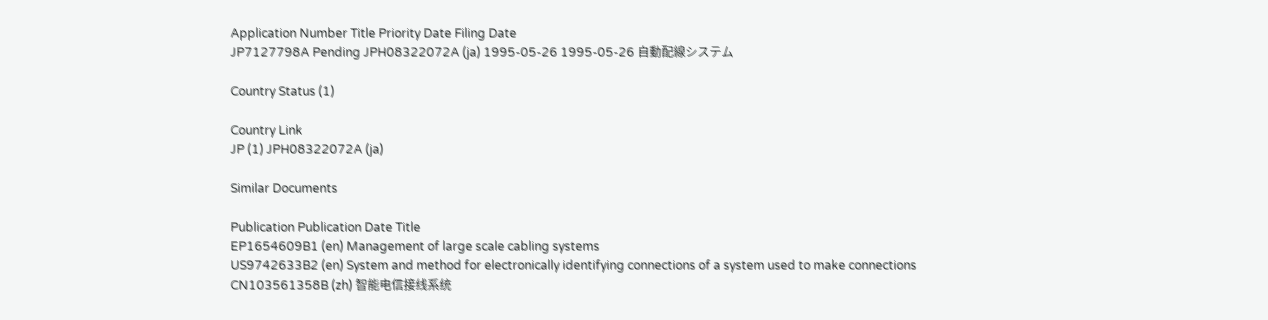Application Number Title Priority Date Filing Date
JP7127798A Pending JPH08322072A (ja) 1995-05-26 1995-05-26 自動配線システム

Country Status (1)

Country Link
JP (1) JPH08322072A (ja)

Similar Documents

Publication Publication Date Title
EP1654609B1 (en) Management of large scale cabling systems
US9742633B2 (en) System and method for electronically identifying connections of a system used to make connections
CN103561358B (zh) 智能电信接线系统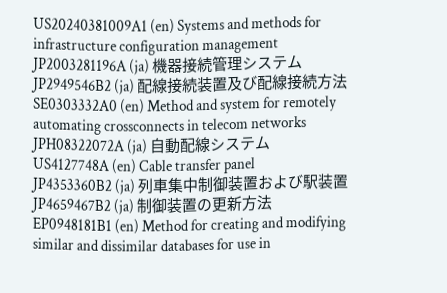US20240381009A1 (en) Systems and methods for infrastructure configuration management
JP2003281196A (ja) 機器接続管理システム
JP2949546B2 (ja) 配線接続装置及び配線接続方法
SE0303332A0 (en) Method and system for remotely automating crossconnects in telecom networks
JPH08322072A (ja) 自動配線システム
US4127748A (en) Cable transfer panel
JP4353360B2 (ja) 列車集中制御装置および駅装置
JP4659467B2 (ja) 制御装置の更新方法
EP0948181B1 (en) Method for creating and modifying similar and dissimilar databases for use in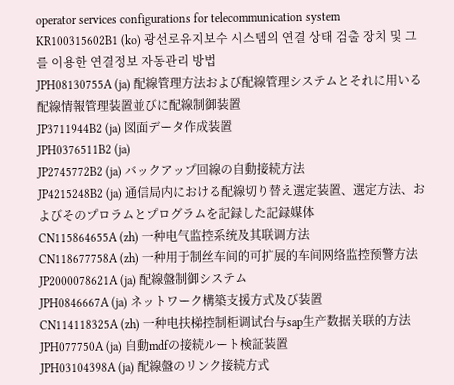operator services configurations for telecommunication system
KR100315602B1 (ko) 광선로유지보수 시스템의 연결 상태 검출 장치 및 그를 이용한 연결정보 자동관리 방법
JPH08130755A (ja) 配線管理方法および配線管理システムとそれに用いる配線情報管理装置並びに配線制御装置
JP3711944B2 (ja) 図面データ作成装置
JPH0376511B2 (ja)
JP2745772B2 (ja) バックアップ回線の自動接続方法
JP4215248B2 (ja) 通信局内における配線切り替え選定装置、選定方法、およびそのプロラムとプログラムを記録した記録媒体
CN115864655A (zh) 一种电气监控系统及其联调方法
CN118677758A (zh) 一种用于制丝车间的可扩展的车间网络监控预警方法
JP2000078621A (ja) 配線盤制御システム
JPH0846667A (ja) ネットワーク構築支援方式及び装置
CN114118325A (zh) 一种电扶梯控制柜调试台与sap生产数据关联的方法
JPH077750A (ja) 自動mdfの接続ルート検証装置
JPH03104398A (ja) 配線盤のリンク接続方式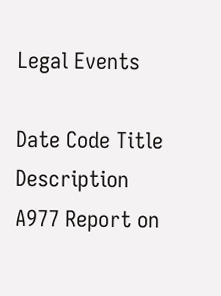Legal Events

Date Code Title Description
A977 Report on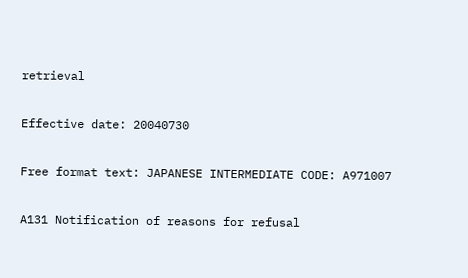retrieval

Effective date: 20040730

Free format text: JAPANESE INTERMEDIATE CODE: A971007

A131 Notification of reasons for refusal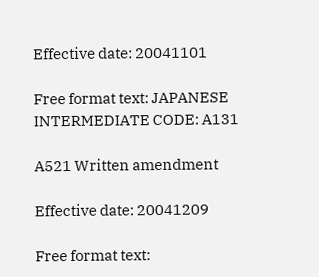Effective date: 20041101

Free format text: JAPANESE INTERMEDIATE CODE: A131

A521 Written amendment

Effective date: 20041209

Free format text: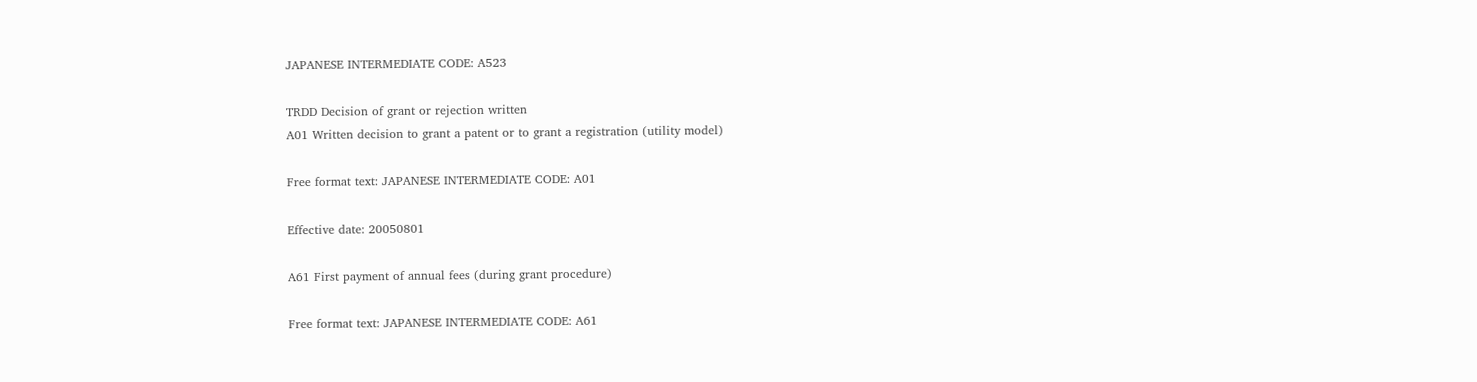JAPANESE INTERMEDIATE CODE: A523

TRDD Decision of grant or rejection written
A01 Written decision to grant a patent or to grant a registration (utility model)

Free format text: JAPANESE INTERMEDIATE CODE: A01

Effective date: 20050801

A61 First payment of annual fees (during grant procedure)

Free format text: JAPANESE INTERMEDIATE CODE: A61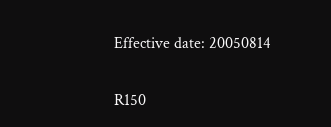Effective date: 20050814

R150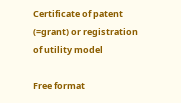Certificate of patent (=grant) or registration of utility model

Free format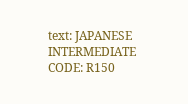text: JAPANESE INTERMEDIATE CODE: R150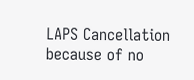LAPS Cancellation because of no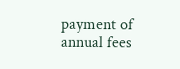payment of annual fees